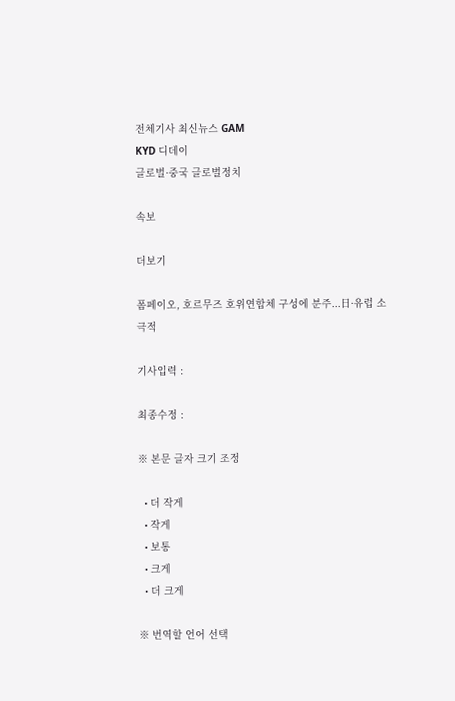전체기사 최신뉴스 GAM
KYD 디데이
글로벌·중국 글로벌정치

속보

더보기

폼페이오, 호르무즈 호위연합체 구성에 분주...日·유럽 소극적

기사입력 :

최종수정 :

※ 본문 글자 크기 조정

  • 더 작게
  • 작게
  • 보통
  • 크게
  • 더 크게

※ 번역할 언어 선택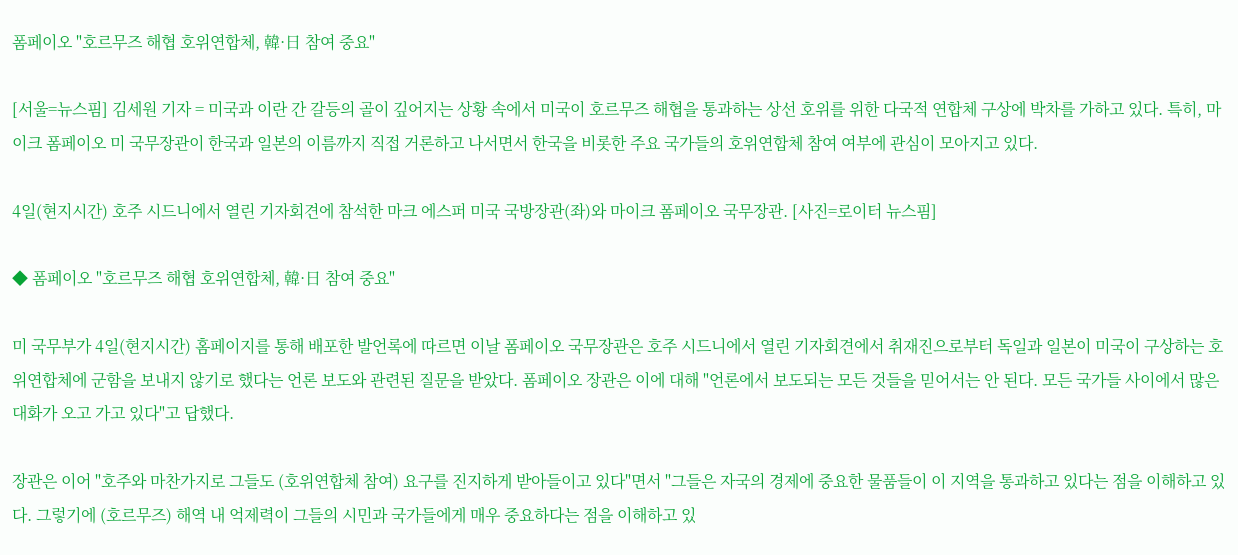폼페이오 "호르무즈 해협 호위연합체, 韓·日 참여 중요"

[서울=뉴스핌] 김세원 기자 = 미국과 이란 간 갈등의 골이 깊어지는 상황 속에서 미국이 호르무즈 해협을 통과하는 상선 호위를 위한 다국적 연합체 구상에 박차를 가하고 있다. 특히, 마이크 폼페이오 미 국무장관이 한국과 일본의 이름까지 직접 거론하고 나서면서 한국을 비롯한 주요 국가들의 호위연합체 참여 여부에 관심이 모아지고 있다.

4일(현지시간) 호주 시드니에서 열린 기자회견에 참석한 마크 에스퍼 미국 국방장관(좌)와 마이크 폼페이오 국무장관. [사진=로이터 뉴스핌]

◆ 폼페이오 "호르무즈 해협 호위연합체, 韓·日 참여 중요"

미 국무부가 4일(현지시간) 홈페이지를 통해 배포한 발언록에 따르면 이날 폼페이오 국무장관은 호주 시드니에서 열린 기자회견에서 취재진으로부터 독일과 일본이 미국이 구상하는 호위연합체에 군함을 보내지 않기로 했다는 언론 보도와 관련된 질문을 받았다. 폼페이오 장관은 이에 대해 "언론에서 보도되는 모든 것들을 믿어서는 안 된다. 모든 국가들 사이에서 많은 대화가 오고 가고 있다"고 답했다.

장관은 이어 "호주와 마찬가지로 그들도 (호위연합체 참여) 요구를 진지하게 받아들이고 있다"면서 "그들은 자국의 경제에 중요한 물품들이 이 지역을 통과하고 있다는 점을 이해하고 있다. 그렇기에 (호르무즈) 해역 내 억제력이 그들의 시민과 국가들에게 매우 중요하다는 점을 이해하고 있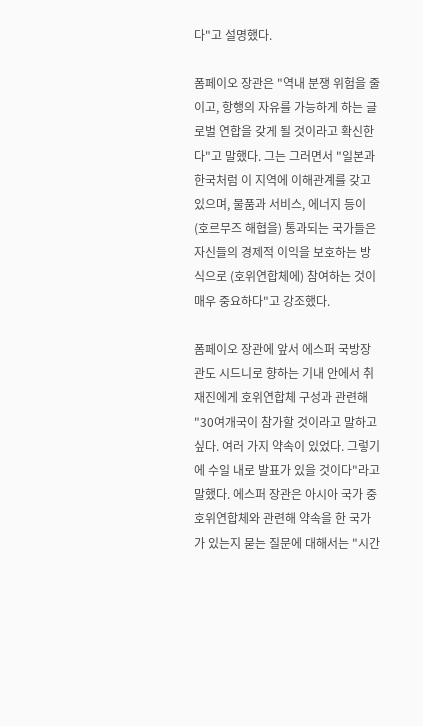다"고 설명했다.

폼페이오 장관은 "역내 분쟁 위험을 줄이고, 항행의 자유를 가능하게 하는 글로벌 연합을 갖게 될 것이라고 확신한다"고 말했다. 그는 그러면서 "일본과 한국처럼 이 지역에 이해관계를 갖고 있으며, 물품과 서비스, 에너지 등이 (호르무즈 해협을) 통과되는 국가들은 자신들의 경제적 이익을 보호하는 방식으로 (호위연합체에) 참여하는 것이 매우 중요하다"고 강조했다.

폼페이오 장관에 앞서 에스퍼 국방장관도 시드니로 향하는 기내 안에서 취재진에게 호위연합체 구성과 관련해 "30여개국이 참가할 것이라고 말하고 싶다. 여러 가지 약속이 있었다. 그렇기에 수일 내로 발표가 있을 것이다"라고 말했다. 에스퍼 장관은 아시아 국가 중 호위연합체와 관련해 약속을 한 국가가 있는지 묻는 질문에 대해서는 "시간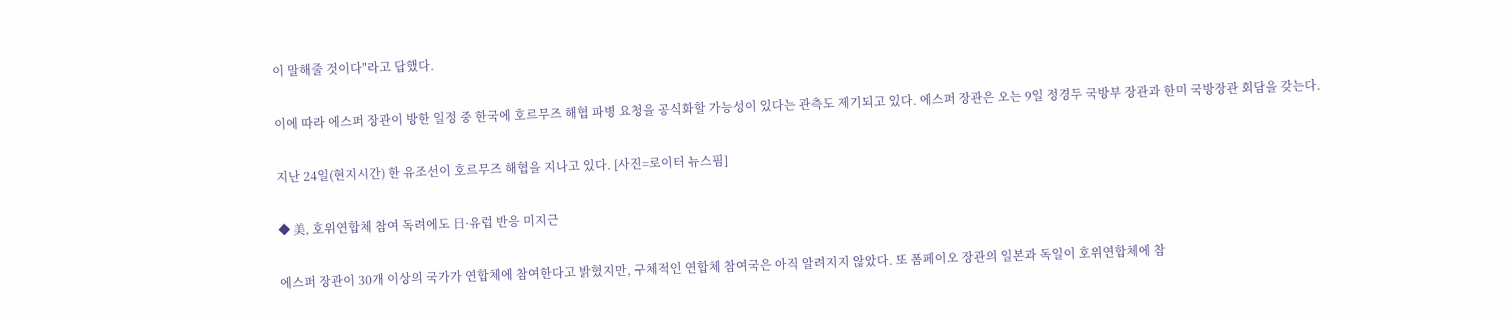이 말해줄 것이다"라고 답했다.

이에 따라 에스퍼 장관이 방한 일정 중 한국에 호르무즈 해협 파병 요청을 공식화할 가능성이 있다는 관측도 제기되고 있다. 에스퍼 장관은 오는 9일 정경두 국방부 장관과 한미 국방장관 회담을 갖는다.

지난 24일(현지시간) 한 유조선이 호르무즈 해협을 지나고 있다. [사진=로이터 뉴스핌]

◆ 美, 호위연합체 참여 독려에도 日·유럽 반응 미지근

에스퍼 장관이 30개 이상의 국가가 연합체에 참여한다고 밝혔지만, 구체적인 연합체 참여국은 아직 알려지지 않았다. 또 폼페이오 장관의 일본과 독일이 호위연합체에 참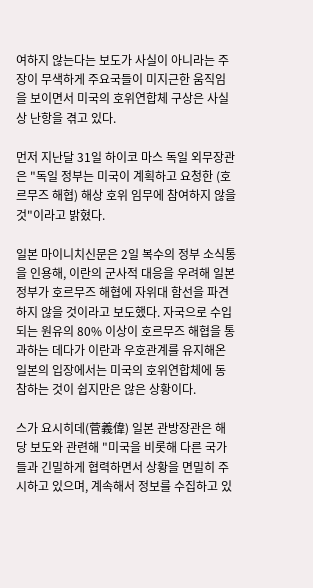여하지 않는다는 보도가 사실이 아니라는 주장이 무색하게 주요국들이 미지근한 움직임을 보이면서 미국의 호위연합체 구상은 사실상 난항을 겪고 있다.

먼저 지난달 31일 하이코 마스 독일 외무장관은 "독일 정부는 미국이 계획하고 요청한 (호르무즈 해협) 해상 호위 임무에 참여하지 않을 것"이라고 밝혔다.

일본 마이니치신문은 2일 복수의 정부 소식통을 인용해, 이란의 군사적 대응을 우려해 일본 정부가 호르무즈 해협에 자위대 함선을 파견하지 않을 것이라고 보도했다. 자국으로 수입되는 원유의 80% 이상이 호르무즈 해협을 통과하는 데다가 이란과 우호관계를 유지해온 일본의 입장에서는 미국의 호위연합체에 동참하는 것이 쉽지만은 않은 상황이다.

스가 요시히데(菅義偉) 일본 관방장관은 해당 보도와 관련해 "미국을 비롯해 다른 국가들과 긴밀하게 협력하면서 상황을 면밀히 주시하고 있으며, 계속해서 정보를 수집하고 있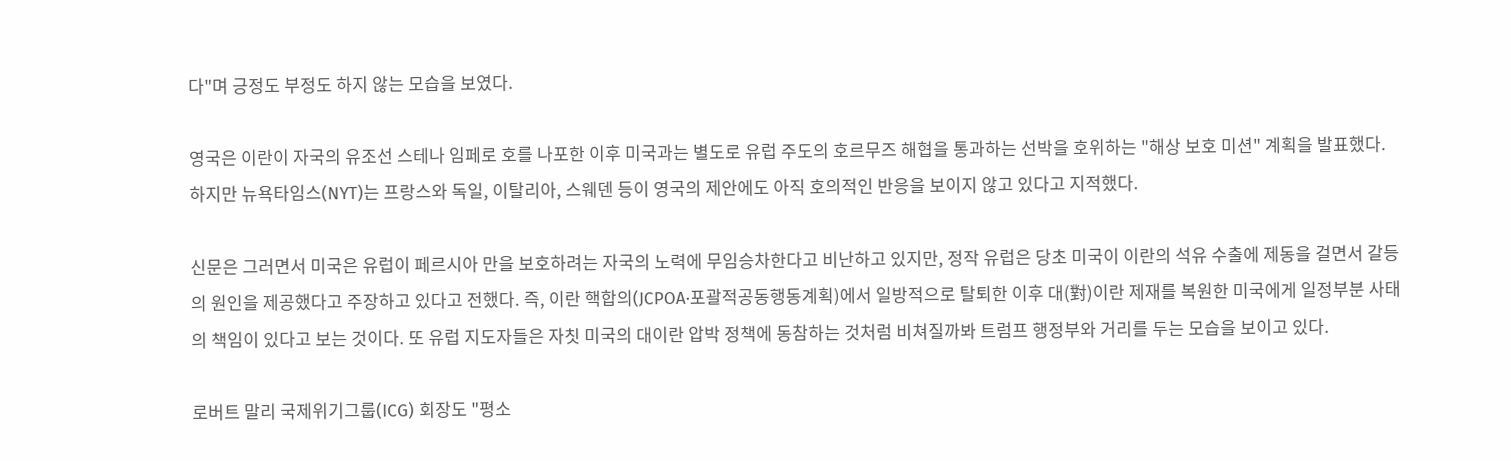다"며 긍정도 부정도 하지 않는 모습을 보였다.

영국은 이란이 자국의 유조선 스테나 임페로 호를 나포한 이후 미국과는 별도로 유럽 주도의 호르무즈 해협을 통과하는 선박을 호위하는 "해상 보호 미션" 계획을 발표했다. 하지만 뉴욕타임스(NYT)는 프랑스와 독일, 이탈리아, 스웨덴 등이 영국의 제안에도 아직 호의적인 반응을 보이지 않고 있다고 지적했다.

신문은 그러면서 미국은 유럽이 페르시아 만을 보호하려는 자국의 노력에 무임승차한다고 비난하고 있지만, 정작 유럽은 당초 미국이 이란의 석유 수출에 제동을 걸면서 갈등의 원인을 제공했다고 주장하고 있다고 전했다. 즉, 이란 핵합의(JCPOA·포괄적공동행동계획)에서 일방적으로 탈퇴한 이후 대(對)이란 제재를 복원한 미국에게 일정부분 사태의 책임이 있다고 보는 것이다. 또 유럽 지도자들은 자칫 미국의 대이란 압박 정책에 동참하는 것처럼 비쳐질까봐 트럼프 행정부와 거리를 두는 모습을 보이고 있다.

로버트 말리 국제위기그룹(ICG) 회장도 "평소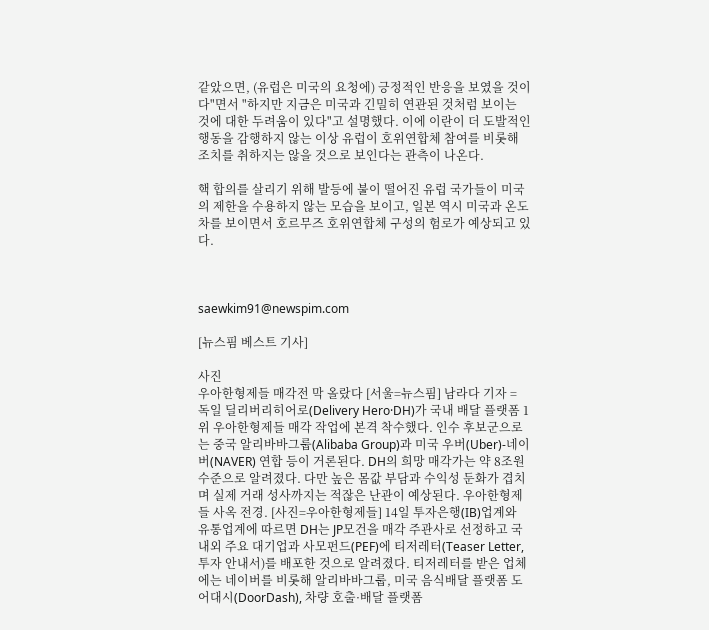같았으면, (유럽은 미국의 요청에) 긍정적인 반응을 보였을 것이다"면서 "하지만 지금은 미국과 긴밀히 연관된 것처럼 보이는 것에 대한 두려움이 있다"고 설명했다. 이에 이란이 더 도발적인 행동을 감행하지 않는 이상 유럽이 호위연합체 참여를 비롯해 조치를 취하지는 않을 것으로 보인다는 관측이 나온다.

핵 합의를 살리기 위해 발등에 불이 떨어진 유럽 국가들이 미국의 제한을 수용하지 않는 모습을 보이고, 일본 역시 미국과 온도차를 보이면서 호르무즈 호위연합체 구성의 험로가 예상되고 있다.



saewkim91@newspim.com

[뉴스핌 베스트 기사]

사진
우아한형제들 매각전 막 올랐다 [서울=뉴스핌] 남라다 기자 = 독일 딜리버리히어로(Delivery Hero·DH)가 국내 배달 플랫폼 1위 우아한형제들 매각 작업에 본격 착수했다. 인수 후보군으로는 중국 알리바바그룹(Alibaba Group)과 미국 우버(Uber)-네이버(NAVER) 연합 등이 거론된다. DH의 희망 매각가는 약 8조원 수준으로 알려졌다. 다만 높은 몸값 부담과 수익성 둔화가 겹치며 실제 거래 성사까지는 적잖은 난관이 예상된다. 우아한형제들 사옥 전경. [사진=우아한형제들] 14일 투자은행(IB)업계와 유통업계에 따르면 DH는 JP모건을 매각 주관사로 선정하고 국내외 주요 대기업과 사모펀드(PEF)에 티저레터(Teaser Letter, 투자 안내서)를 배포한 것으로 알려졌다. 티저레터를 받은 업체에는 네이버를 비롯해 알리바바그룹, 미국 음식배달 플랫폼 도어대시(DoorDash), 차량 호출·배달 플랫폼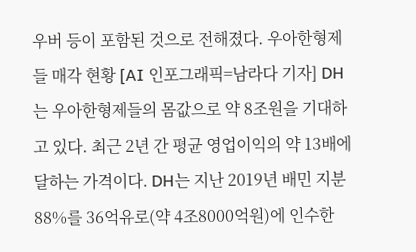우버 등이 포함된 것으로 전해졌다. 우아한형제들 매각 현황 [AI 인포그래픽=남라다 기자] DH는 우아한형제들의 몸값으로 약 8조원을 기대하고 있다. 최근 2년 간 평균 영업이익의 약 13배에 달하는 가격이다. DH는 지난 2019년 배민 지분 88%를 36억유로(약 4조8000억원)에 인수한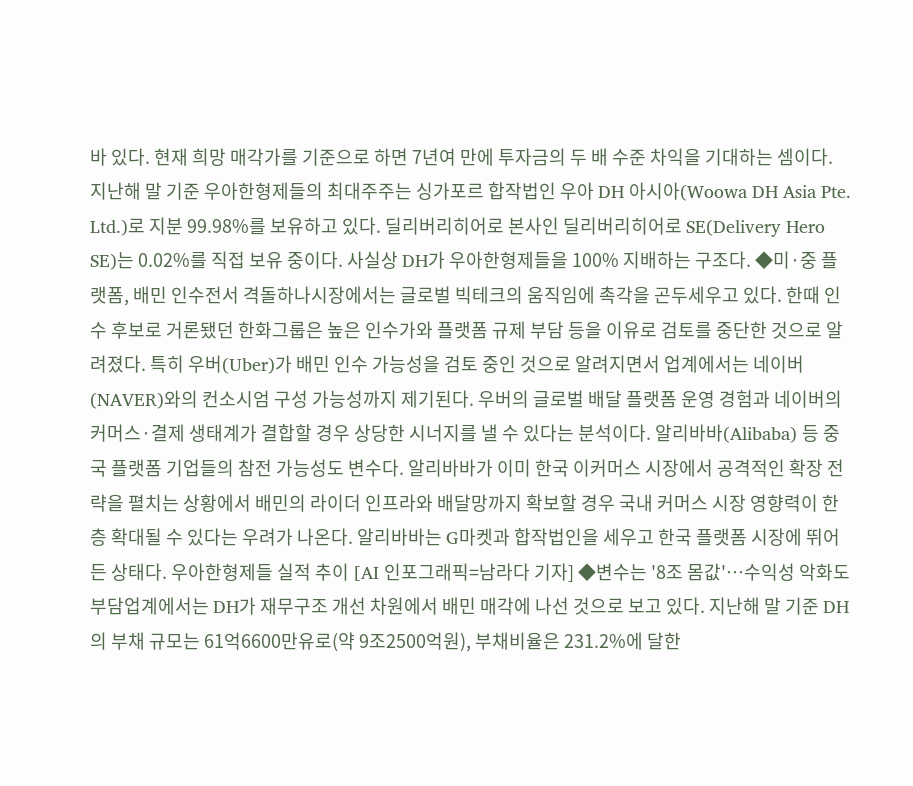바 있다. 현재 희망 매각가를 기준으로 하면 7년여 만에 투자금의 두 배 수준 차익을 기대하는 셈이다. 지난해 말 기준 우아한형제들의 최대주주는 싱가포르 합작법인 우아 DH 아시아(Woowa DH Asia Pte. Ltd.)로 지분 99.98%를 보유하고 있다. 딜리버리히어로 본사인 딜리버리히어로 SE(Delivery Hero SE)는 0.02%를 직접 보유 중이다. 사실상 DH가 우아한형제들을 100% 지배하는 구조다. ◆미·중 플랫폼, 배민 인수전서 격돌하나시장에서는 글로벌 빅테크의 움직임에 촉각을 곤두세우고 있다. 한때 인수 후보로 거론됐던 한화그룹은 높은 인수가와 플랫폼 규제 부담 등을 이유로 검토를 중단한 것으로 알려졌다. 특히 우버(Uber)가 배민 인수 가능성을 검토 중인 것으로 알려지면서 업계에서는 네이버(NAVER)와의 컨소시엄 구성 가능성까지 제기된다. 우버의 글로벌 배달 플랫폼 운영 경험과 네이버의 커머스·결제 생태계가 결합할 경우 상당한 시너지를 낼 수 있다는 분석이다. 알리바바(Alibaba) 등 중국 플랫폼 기업들의 참전 가능성도 변수다. 알리바바가 이미 한국 이커머스 시장에서 공격적인 확장 전략을 펼치는 상황에서 배민의 라이더 인프라와 배달망까지 확보할 경우 국내 커머스 시장 영향력이 한층 확대될 수 있다는 우려가 나온다. 알리바바는 G마켓과 합작법인을 세우고 한국 플랫폼 시장에 뛰어든 상태다. 우아한형제들 실적 추이 [AI 인포그래픽=남라다 기자] ◆변수는 '8조 몸값'…수익성 악화도 부담업계에서는 DH가 재무구조 개선 차원에서 배민 매각에 나선 것으로 보고 있다. 지난해 말 기준 DH의 부채 규모는 61억6600만유로(약 9조2500억원), 부채비율은 231.2%에 달한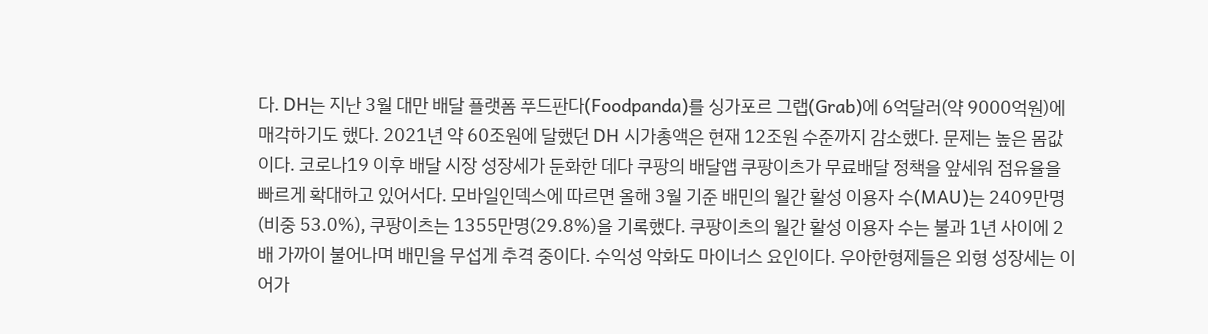다. DH는 지난 3월 대만 배달 플랫폼 푸드판다(Foodpanda)를 싱가포르 그랩(Grab)에 6억달러(약 9000억원)에 매각하기도 했다. 2021년 약 60조원에 달했던 DH 시가총액은 현재 12조원 수준까지 감소했다. 문제는 높은 몸값이다. 코로나19 이후 배달 시장 성장세가 둔화한 데다 쿠팡의 배달앱 쿠팡이츠가 무료배달 정책을 앞세워 점유율을 빠르게 확대하고 있어서다. 모바일인덱스에 따르면 올해 3월 기준 배민의 월간 활성 이용자 수(MAU)는 2409만명(비중 53.0%), 쿠팡이츠는 1355만명(29.8%)을 기록했다. 쿠팡이츠의 월간 활성 이용자 수는 불과 1년 사이에 2배 가까이 불어나며 배민을 무섭게 추격 중이다. 수익성 악화도 마이너스 요인이다. 우아한형제들은 외형 성장세는 이어가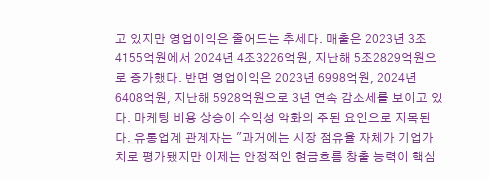고 있지만 영업이익은 줄어드는 추세다. 매출은 2023년 3조4155억원에서 2024년 4조3226억원, 지난해 5조2829억원으로 증가했다. 반면 영업이익은 2023년 6998억원, 2024년 6408억원, 지난해 5928억원으로 3년 연속 감소세를 보이고 있다. 마케팅 비용 상승이 수익성 악화의 주된 요인으로 지목된다. 유통업계 관계자는 "과거에는 시장 점유율 자체가 기업가치로 평가됐지만 이제는 안정적인 현금흐름 창출 능력이 핵심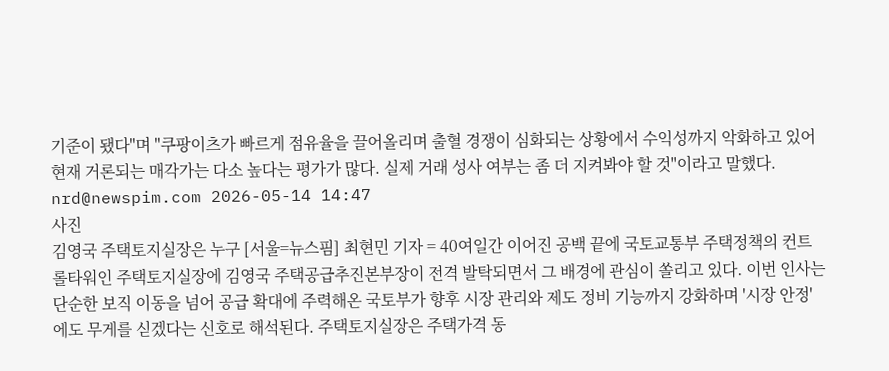기준이 됐다"며 "쿠팡이츠가 빠르게 점유율을 끌어올리며 출혈 경쟁이 심화되는 상황에서 수익성까지 악화하고 있어 현재 거론되는 매각가는 다소 높다는 평가가 많다. 실제 거래 성사 여부는 좀 더 지켜봐야 할 것"이라고 말했다. nrd@newspim.com 2026-05-14 14:47
사진
김영국 주택토지실장은 누구 [서울=뉴스핌] 최현민 기자 = 40여일간 이어진 공백 끝에 국토교통부 주택정책의 컨트롤타워인 주택토지실장에 김영국 주택공급추진본부장이 전격 발탁되면서 그 배경에 관심이 쏠리고 있다. 이번 인사는 단순한 보직 이동을 넘어 공급 확대에 주력해온 국토부가 향후 시장 관리와 제도 정비 기능까지 강화하며 '시장 안정'에도 무게를 싣겠다는 신호로 해석된다. 주택토지실장은 주택가격 동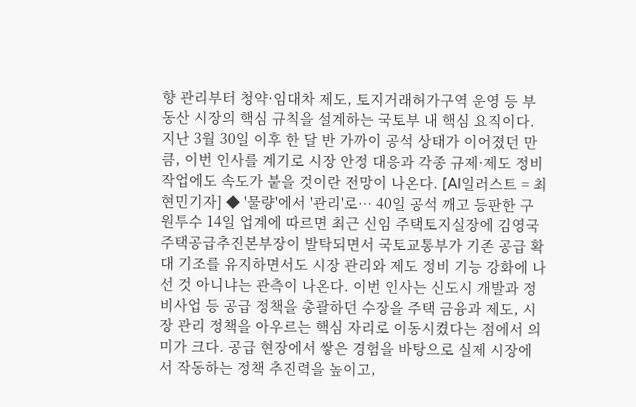향 관리부터 청약·임대차 제도, 토지거래허가구역 운영 등 부동산 시장의 핵심 규칙을 설계하는 국토부 내 핵심 요직이다. 지난 3월 30일 이후 한 달 반 가까이 공석 상태가 이어졌던 만큼, 이번 인사를 계기로 시장 안정 대응과 각종 규제·제도 정비 작업에도 속도가 붙을 것이란 전망이 나온다. [AI일러스트 = 최현민기자] ◆ '물량'에서 '관리'로… 40일 공석 깨고 등판한 구원투수 14일 업계에 따르면 최근 신임 주택토지실장에 김영국 주택공급추진본부장이 발탁되면서 국토교통부가 기존 공급 확대 기조를 유지하면서도 시장 관리와 제도 정비 기능 강화에 나선 것 아니냐는 관측이 나온다. 이번 인사는 신도시 개발과 정비사업 등 공급 정책을 총괄하던 수장을 주택 금융과 제도, 시장 관리 정책을 아우르는 핵심 자리로 이동시켰다는 점에서 의미가 크다. 공급 현장에서 쌓은 경험을 바탕으로 실제 시장에서 작동하는 정책 추진력을 높이고,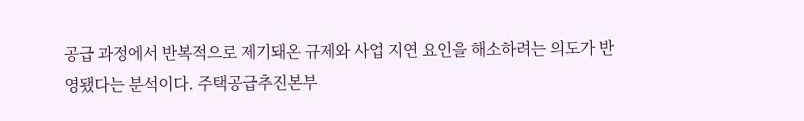공급 과정에서 반복적으로 제기돼온 규제와 사업 지연 요인을 해소하려는 의도가 반영됐다는 분석이다. 주택공급추진본부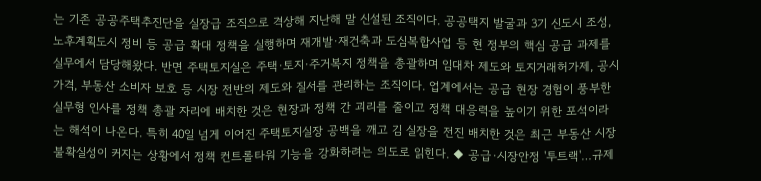는 기존 공공주택추진단을 실장급 조직으로 격상해 지난해 말 신설된 조직이다. 공공택지 발굴과 3기 신도시 조성, 노후계획도시 정비 등 공급 확대 정책을 실행하며 재개발·재건축과 도심복합사업 등 현 정부의 핵심 공급 과제를 실무에서 담당해왔다. 반면 주택토지실은 주택·토지·주거복지 정책을 총괄하며 임대차 제도와 토지거래허가제, 공시가격, 부동산 소비자 보호 등 시장 전반의 제도와 질서를 관리하는 조직이다. 업계에서는 공급 현장 경험이 풍부한 실무형 인사를 정책 총괄 자리에 배치한 것은 현장과 정책 간 괴리를 줄이고 정책 대응력을 높이기 위한 포석이라는 해석이 나온다. 특히 40일 넘게 이어진 주택토지실장 공백을 깨고 김 실장을 전진 배치한 것은 최근 부동산 시장 불확실성이 커지는 상황에서 정책 컨트롤타워 기능을 강화하려는 의도로 읽힌다. ◆ 공급·시장안정 '투트랙'…규제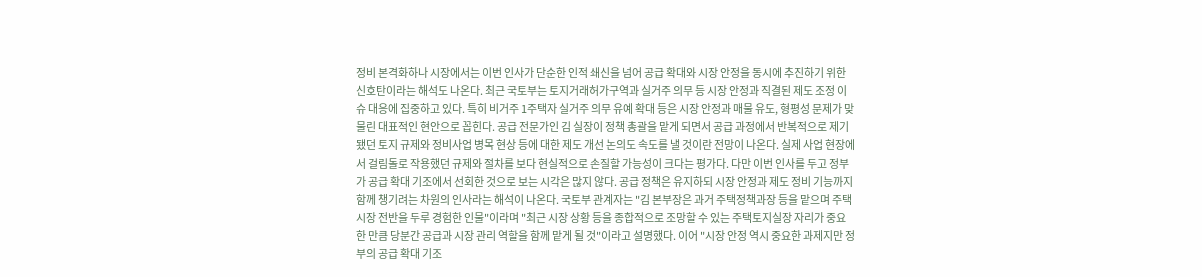정비 본격화하나 시장에서는 이번 인사가 단순한 인적 쇄신을 넘어 공급 확대와 시장 안정을 동시에 추진하기 위한 신호탄이라는 해석도 나온다. 최근 국토부는 토지거래허가구역과 실거주 의무 등 시장 안정과 직결된 제도 조정 이슈 대응에 집중하고 있다. 특히 비거주 1주택자 실거주 의무 유예 확대 등은 시장 안정과 매물 유도, 형평성 문제가 맞물린 대표적인 현안으로 꼽힌다. 공급 전문가인 김 실장이 정책 총괄을 맡게 되면서 공급 과정에서 반복적으로 제기됐던 토지 규제와 정비사업 병목 현상 등에 대한 제도 개선 논의도 속도를 낼 것이란 전망이 나온다. 실제 사업 현장에서 걸림돌로 작용했던 규제와 절차를 보다 현실적으로 손질할 가능성이 크다는 평가다. 다만 이번 인사를 두고 정부가 공급 확대 기조에서 선회한 것으로 보는 시각은 많지 않다. 공급 정책은 유지하되 시장 안정과 제도 정비 기능까지 함께 챙기려는 차원의 인사라는 해석이 나온다. 국토부 관계자는 "김 본부장은 과거 주택정책과장 등을 맡으며 주택 시장 전반을 두루 경험한 인물"이라며 "최근 시장 상황 등을 종합적으로 조망할 수 있는 주택토지실장 자리가 중요한 만큼 당분간 공급과 시장 관리 역할을 함께 맡게 될 것"이라고 설명했다. 이어 "시장 안정 역시 중요한 과제지만 정부의 공급 확대 기조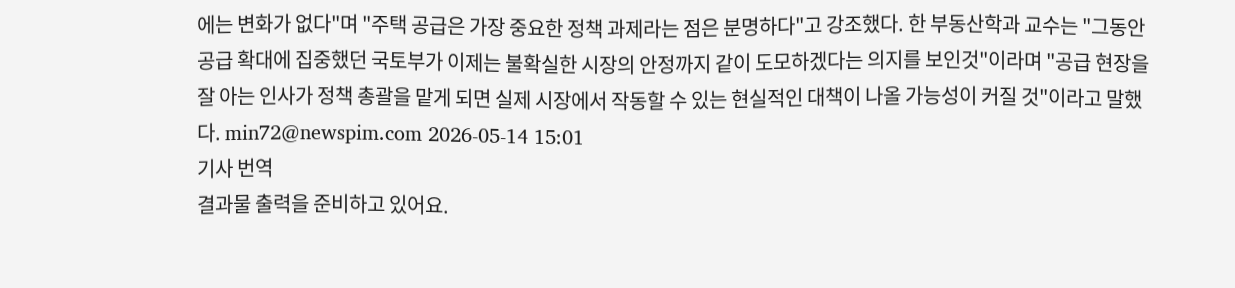에는 변화가 없다"며 "주택 공급은 가장 중요한 정책 과제라는 점은 분명하다"고 강조했다. 한 부동산학과 교수는 "그동안 공급 확대에 집중했던 국토부가 이제는 불확실한 시장의 안정까지 같이 도모하겠다는 의지를 보인것"이라며 "공급 현장을 잘 아는 인사가 정책 총괄을 맡게 되면 실제 시장에서 작동할 수 있는 현실적인 대책이 나올 가능성이 커질 것"이라고 말했다. min72@newspim.com 2026-05-14 15:01
기사 번역
결과물 출력을 준비하고 있어요.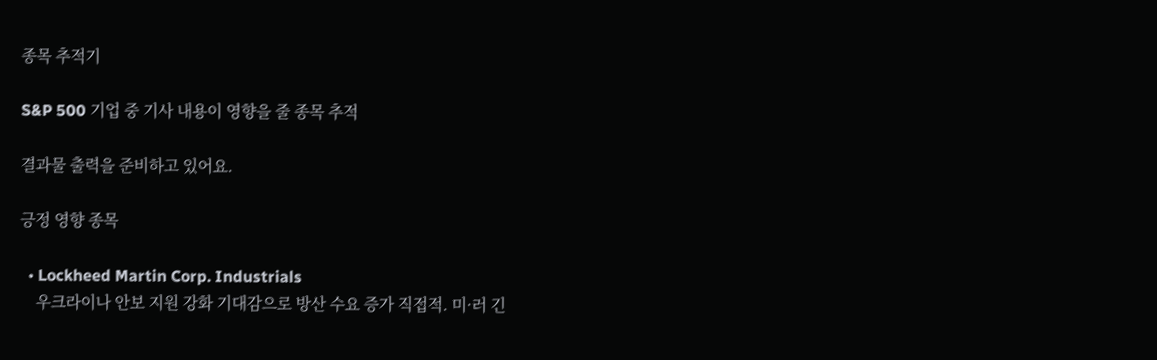종목 추적기

S&P 500 기업 중 기사 내용이 영향을 줄 종목 추적

결과물 출력을 준비하고 있어요.

긍정 영향 종목

  • Lockheed Martin Corp. Industrials
    우크라이나 안보 지원 강화 기대감으로 방산 수요 증가 직접적. 미·러 긴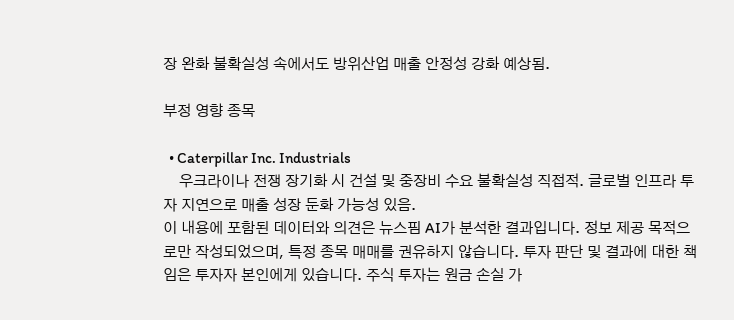장 완화 불확실성 속에서도 방위산업 매출 안정성 강화 예상됨.

부정 영향 종목

  • Caterpillar Inc. Industrials
    우크라이나 전쟁 장기화 시 건설 및 중장비 수요 불확실성 직접적. 글로벌 인프라 투자 지연으로 매출 성장 둔화 가능성 있음.
이 내용에 포함된 데이터와 의견은 뉴스핌 AI가 분석한 결과입니다. 정보 제공 목적으로만 작성되었으며, 특정 종목 매매를 권유하지 않습니다. 투자 판단 및 결과에 대한 책임은 투자자 본인에게 있습니다. 주식 투자는 원금 손실 가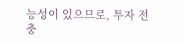능성이 있으므로, 투자 전 충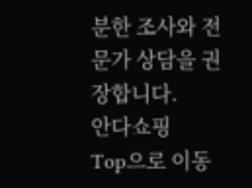분한 조사와 전문가 상담을 권장합니다.
안다쇼핑
Top으로 이동